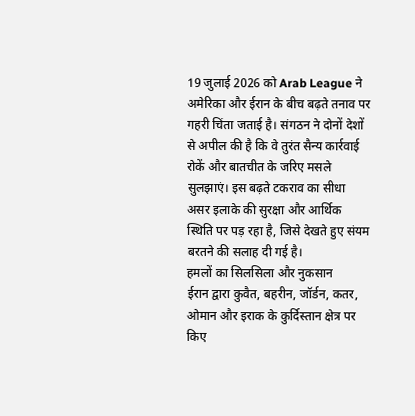19 जुलाई 2026 को Arab League ने अमेरिका और ईरान के बीच बढ़ते तनाव पर गहरी चिंता जताई है। संगठन ने दोनों देशों से अपील की है कि वे तुरंत सैन्य कार्रवाई रोकें और बातचीत के जरिए मसले सुलझाएं। इस बढ़ते टकराव का सीधा असर इलाके की सुरक्षा और आर्थिक स्थिति पर पड़ रहा है, जिसे देखते हुए संयम बरतने की सलाह दी गई है।
हमलों का सिलसिला और नुकसान
ईरान द्वारा कुवैत, बहरीन, जॉर्डन, कतर, ओमान और इराक के कुर्दिस्तान क्षेत्र पर किए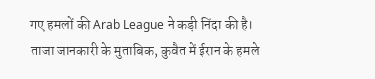गए हमलों की Arab League ने कड़ी निंदा की है। ताजा जानकारी के मुताबिक, कुवैत में ईरान के हमले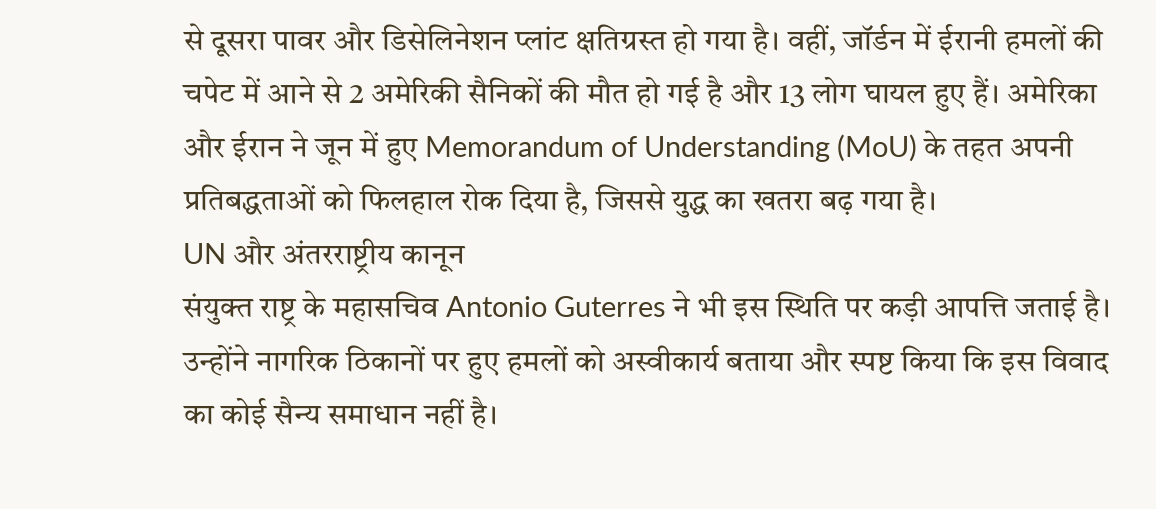से दूसरा पावर और डिसेलिनेशन प्लांट क्षतिग्रस्त हो गया है। वहीं, जॉर्डन में ईरानी हमलों की चपेट में आने से 2 अमेरिकी सैनिकों की मौत हो गई है और 13 लोग घायल हुए हैं। अमेरिका और ईरान ने जून में हुए Memorandum of Understanding (MoU) के तहत अपनी प्रतिबद्धताओं को फिलहाल रोक दिया है, जिससे युद्ध का खतरा बढ़ गया है।
UN और अंतरराष्ट्रीय कानून
संयुक्त राष्ट्र के महासचिव Antonio Guterres ने भी इस स्थिति पर कड़ी आपत्ति जताई है। उन्होंने नागरिक ठिकानों पर हुए हमलों को अस्वीकार्य बताया और स्पष्ट किया कि इस विवाद का कोई सैन्य समाधान नहीं है।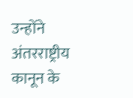उन्होंने अंतरराष्ट्रीय कानून के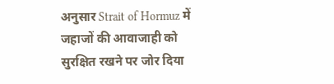अनुसार Strait of Hormuz में जहाजों की आवाजाही को सुरक्षित रखने पर जोर दिया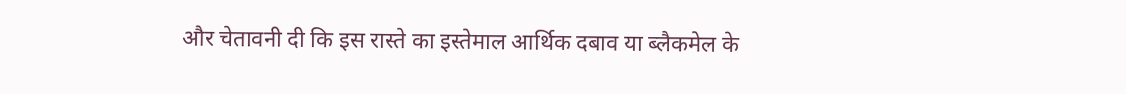और चेतावनी दी कि इस रास्ते का इस्तेमाल आर्थिक दबाव या ब्लैकमेल के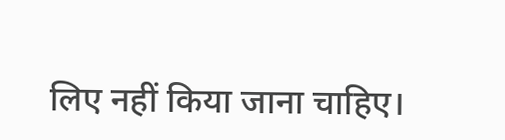लिए नहीं किया जाना चाहिए।